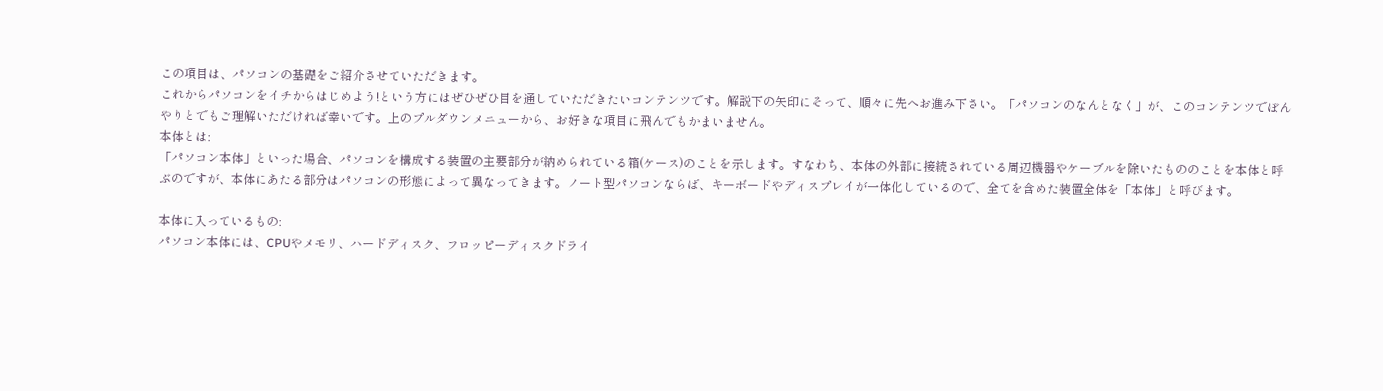この項目は、パソコンの基礎をご紹介させていただきます。
これからパソコンをイチからはじめよう!という方にはぜひぜひ目を通していただきたいコンテンツです。解説下の矢印にそって、順々に先へお進み下さい。「パソコンのなんとなく」が、このコンテンツでぼんやりとでもご理解いただければ幸いです。上のプルダウンメニューから、お好きな項目に飛んでもかまいません。
本体とは:
「パソコン本体」といった場合、パソコンを構成する装置の主要部分が納められている箱(ケース)のことを示します。すなわち、本体の外部に接続されている周辺機器やケーブルを除いたもののことを本体と呼ぶのですが、本体にあたる部分はパソコンの形態によって異なってきます。ノート型パソコンならば、キーボードやディスプレイが一体化しているので、全てを含めた装置全体を「本体」と呼びます。

本体に入っているもの:
パソコン本体には、CPUやメモリ、ハードディスク、フロッピーディスクドライ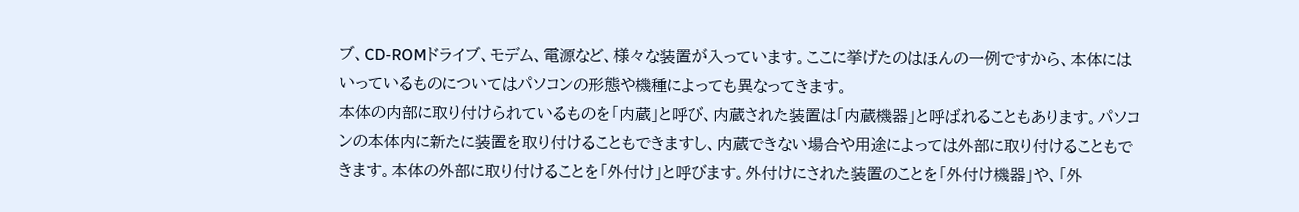ブ、CD-ROMドライブ、モデム、電源など、様々な装置が入っています。ここに挙げたのはほんの一例ですから、本体にはいっているものについてはパソコンの形態や機種によっても異なってきます。
本体の内部に取り付けられているものを「内蔵」と呼び、内蔵された装置は「内蔵機器」と呼ばれることもあります。パソコンの本体内に新たに装置を取り付けることもできますし、内蔵できない場合や用途によっては外部に取り付けることもできます。本体の外部に取り付けることを「外付け」と呼びます。外付けにされた装置のことを「外付け機器」や、「外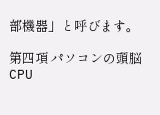部機器」と呼びます。

第四項 パソコンの頭脳CPU